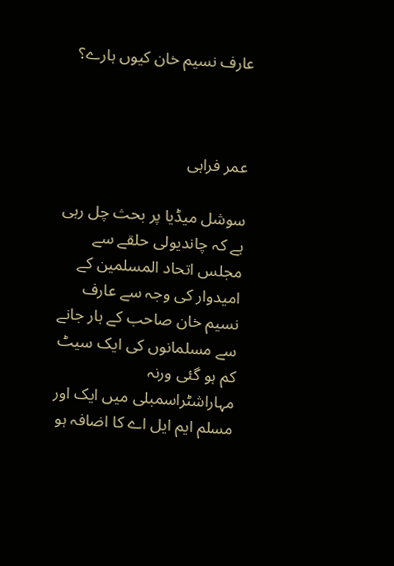عارف نسیم خان کیوں ہارے؟



عمر فراہی

سوشل میڈیا پر بحث چل رہی ہے کہ چاندیولی حلقے سے مجلس اتحاد المسلمین کے امیدوار کی وجہ سے عارف نسیم خان صاحب کے ہار جانے سے مسلمانوں کی ایک سیٹ کم ہو گئی ورنہ مہاراشٹراسمبلی میں ایک اور مسلم ایم ایل اے کا اضافہ ہو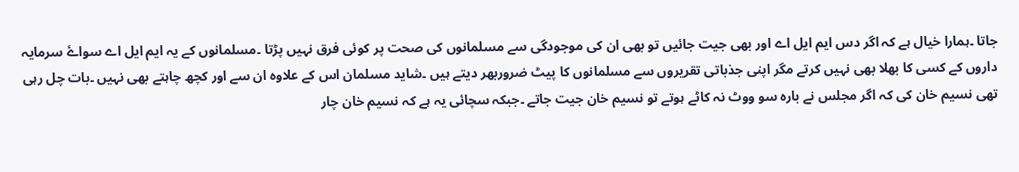جاتا ۔ہمارا خیال ہے کہ اگر دس ایم ایل اے اور بھی جیت جائیں تو بھی ان کی موجودگی سے مسلمانوں کی صحت پر کوئی فرق نہیں پڑتا ۔مسلمانوں کے یہ ایم ایل اے سواۓ سرمایہ داروں کے کسی کا بھلا بھی نہیں کرتے مگر اپنی جذباتی تقریروں سے مسلمانوں کا پیٹ ضروربھر دیتے ہیں ۔شاید مسلمان اس کے علاوہ ان سے اور کچھ چاہتے بھی نہیں ۔بات چل رہی تھی نسیم خان کی کہ اگر مجلس نے بارہ سو ووٹ نہ کاٹے ہوتے تو نسیم خان جیت جاتے ۔جبکہ سچائی یہ ہے کہ نسیم خان چار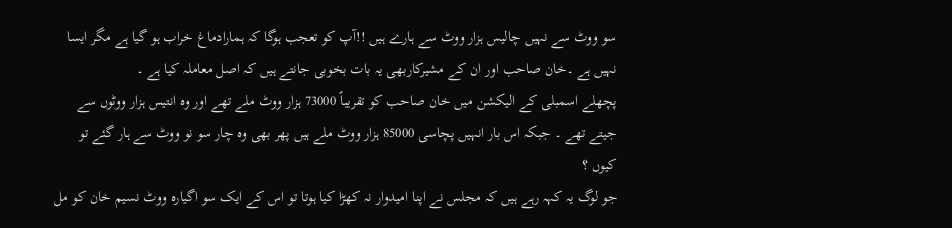سو ووٹ سے نہیں چالیس ہزار ووٹ سے ہارے ہیں !!آپ کو تعجب ہوگا کہ ہمارادماغ خراب ہو گیا ہے مگر ایسا نہیں ہے ۔خان صاحب اور ان کے مشیرکاربھی یہ بات بخوبی جانتے ہیں کہ اصل معاملہ کیا ہے ۔
پچھلے اسمبلی کے الیکشن میں خان صاحب کو تقریباً 73000 ہزار ووٹ ملے تھے اور وہ انتیس ہزار ووٹوں سے جیتے تھے ۔ جبکہ اس بار انہیں پچاسی 85000 ہزار ووٹ ملے ہیں پھر بھی وہ چار سو نو ووٹ سے ہار گئے تو کیوں ؟
جو لوگ یہ کہہ رہے ہیں کہ مجلس نے اپنا امیدوار نہ کھڑا کیا ہوتا تو اس کے ایک سو اگیارہ ووٹ نسیم خان کو مل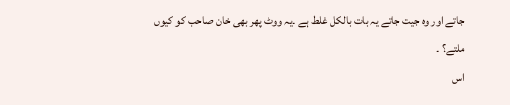جاتے اور وہ جیت جاتے یہ بات بالکل غلط ہے ۔یہ ووٹ پھر بھی خان صاحب کو کیوں ملتے؟ ۔
اس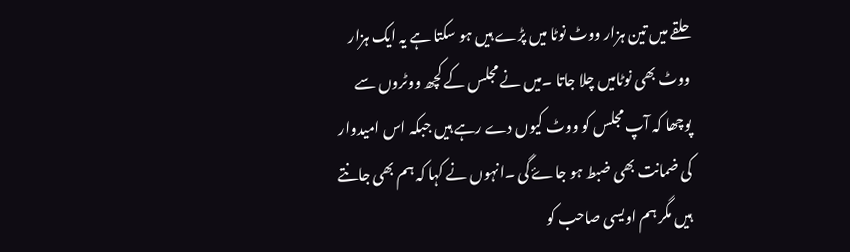حلقے میں تین ہزار ووٹ نوٹا میں پڑے ہیں ہو سکتا ہے یہ ایک ہزار ووٹ بھی نوٹامیں چلا جاتا ۔میں نے مجلس کے کچھ ووٹروں سے پوچھا کہ آپ مجلس کو ووٹ کیوں دے رہے ہیں جبکہ اس امیدوار کی ضمانت بھی ضبط ہو جاۓ گی ۔انہوں نے کہا کہ ہم بھی جانتے ہیں مگر ہم اویسی صاحب کو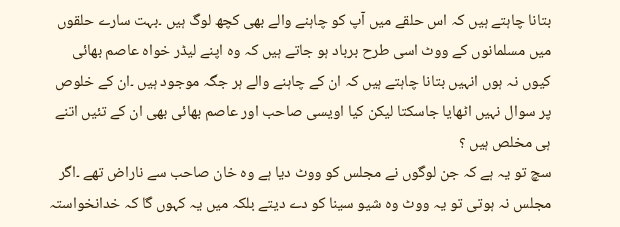بتانا چاہتے ہیں کہ اس حلقے میں آپ کو چاہنے والے بھی کچھ لوگ ہیں ۔بہت سارے حلقوں میں مسلمانوں کے ووٹ اسی طرح برباد ہو جاتے ہیں کہ وہ اپنے لیڈر خواہ عاصم بھائی کیوں نہ ہوں انہیں بتانا چاہتے ہیں کہ ان کے چاہنے والے ہر جگہ موجود ہیں ۔ان کے خلوص پر سوال نہیں اٹھایا جاسکتا لیکن کیا اویسی صاحب اور عاصم بھائی بھی ان کے تئیں اتنے ہی مخلص ہیں ؟
سچ تو یہ ہے کہ جن لوگوں نے مجلس کو ووٹ دیا ہے وہ خان صاحب سے ناراض تھے ۔اگر مجلس نہ ہوتی تو یہ ووٹ وہ شیو سینا کو دے دیتے بلکہ میں یہ کہوں گا کہ خدانخواستہ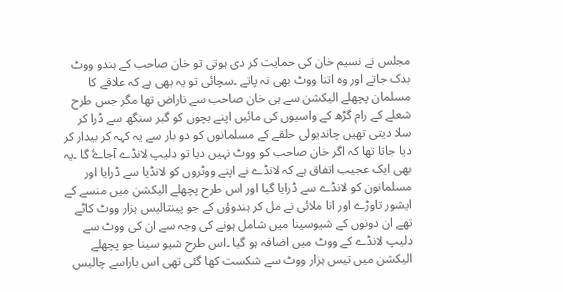مجلس نے نسیم خان کی حمایت کر دی ہوتی تو خان صاحب کے ہندو ووٹ بدک جاتے اور وہ اتنا ووٹ بھی نہ پاتے ۔سچائی تو یہ بھی ہے کہ علاقے کا مسلمان پچھلے الیکشن سے ہی خان صاحب سے ناراض تھا مگر جس طرح شعلے کے رام گڑھ کے واسیوں کی مائیں اپنے بچوں کو گبر سنگھ سے ڈرا کر سلا دیتی تھیں چاندیولی حلقے کے مسلمانوں کو دو بار سے یہ کہہ کر بیدار کر دیا جاتا تھا کہ اگر خان صاحب کو ووٹ نہیں دیا تو دلیپ لانڈے آجاۓ گا ۔یہ بھی ایک عجیب اتفاق ہے کہ لانڈے نے اپنے ووٹروں کو لانڈیا سے ڈرایا اور مسلمانون کو لانڈے سے ڈرایا گیا اور اس طرح پچھلے الیکشن میں منسے کے ایشور تاوڑے اور انا ملائی نے مل کر ہندوؤں کے جو پینتالیس ہزار ووٹ کاٹے تھے ان دونوں کے شیوسینا میں شامل ہونے کی وجہ سے ان کی ووٹ سے دلیپ لانڈے کے ووٹ میں اضافہ ہو گیا ۔اس طرح شیو سینا جو پچھلے الیکشن میں تیس ہزار ووٹ سے شکست کھا گئی تھی اس باراسے چالیس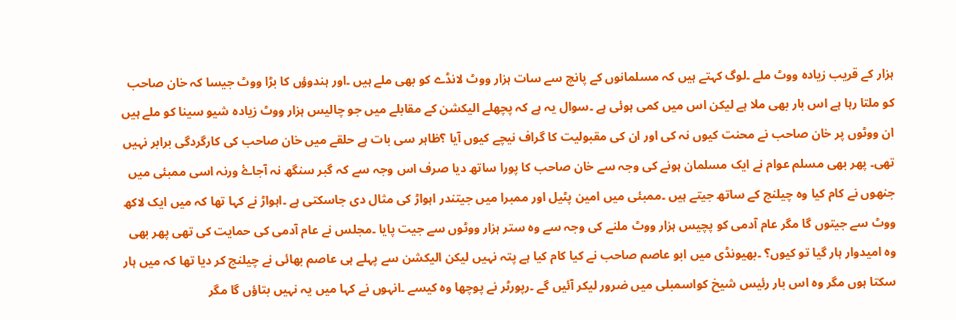ہزار کے قریب زیادہ ووٹ ملے ۔لوگ کہتے ہیں کہ مسلمانوں کے پانچ سے سات ہزار ووٹ لانڈے کو بھی ملے ہیں ۔اور ہندوؤں کا بڑا ووٹ جیسا کہ خان صاحب کو ملتا رہا ہے اس بار بھی ملا ہے لیکن اس میں کمی ہوئی ہے ۔سوال یہ ہے کہ پچھلے الیکشن کے مقابلے میں جو چالیس ہزار ووٹ زیادہ شیو سینا کو ملے ہیں ان ووٹوں پر خان صاحب نے محنت کیوں نہ کی اور ان کی مقبولیت کا گراف نیچے کیوں آیا ؟ظاہر سی بات ہے حلقے میں خان صاحب کی کارگردگی برابر نہیں تھی۔ پھر بھی مسلم عوام نے ایک مسلمان ہونے کی وجہ سے خان صاحب کا پورا ساتھ دیا صرف اس وجہ سے کہ گبر سنگھ نہ آجاۓ ورنہ اسی ممبئی میں جنھوں نے کام کیا وہ چیلنج کے ساتھ جیتے ہیں ۔ممبئی میں امین پٹیل اور ممبرا میں جیتندر اہواڑ کی مثال دی جاسکتی ہے ۔اہواڑ نے کہا تھا کہ میں ایک لاکھ ووٹ سے جیتوں گا مگر عام آدمی کو پچیس ہزار ووٹ ملنے کی وجہ سے وہ ستر ہزار ووٹوں سے جیت پایا ۔مجلس نے عام آدمی کی حمایت کی تھی پھر بھی وہ امیدوار ہار گیا تو کیوں؟ ۔بھیونڈی میں ابو عاصم صاحب نے کیا کام کیا ہے پتہ نہیں لیکن الیکشن سے پہلے ہی عاصم بھائی نے چیلنج کر دیا تھا کہ میں ہار سکتا ہوں مگر وہ اس بار رئیس شیخ کواسمبلی میں ضرور لیکر آئیں گے ۔رپورٹر نے پوچھا وہ کیسے ۔انہوں نے کہا میں یہ نہیں بتاؤں گا مگر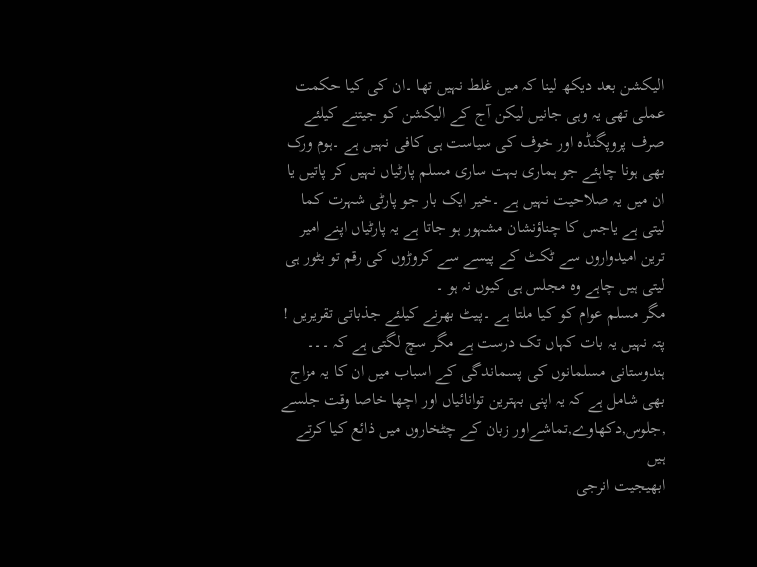الیکشن بعد دیکھ لینا کہ میں غلط نہیں تھا ۔ان کی کیا حکمت عملی تھی یہ وہی جانیں لیکن آج کے الیکشن کو جیتنے کیلئے صرف پروپگنڈہ اور خوف کی سیاست ہی کافی نہیں ہے ۔ہوم ورک بھی ہونا چاہئے جو ہماری بہت ساری مسلم پارٹیاں نہیں کر پاتیں یا ان میں یہ صلاحیت نہیں ہے ۔خیر ایک بار جو پارٹی شہرت کما لیتی ہے یاجس کا چناؤنشان مشہور ہو جاتا ہے یہ پارٹیاں اپنے امیر ترین امیدواروں سے ٹکٹ کے پیسے سے کروڑوں کی رقم تو بٹور ہی لیتی ہیں چاہے وہ مجلس ہی کیوں نہ ہو ۔
مگر مسلم عوام کو کیا ملتا ہے ۔پیٹ بھرنے کیلئے جذباتی تقریریں !
پتہ نہیں یہ بات کہاں تک درست ہے مگر سچ لگتی ہے کہ ۔۔۔
ہندوستانی مسلمانوں کی پسماندگی کے اسباب میں ان کا یہ مزاج بھی شامل ہے کہ یہ اپنی بہترین توانائیاں اور اچھا خاصا وقت جلسے ,جلوس,دکھاوے,تماشےاور زبان کے چٹخاروں میں ذائع کیا کرتے ہیں
ابھیجیت انرجی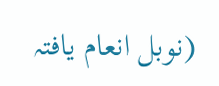(نوبل انعام یافتہ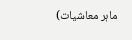ماہر معاشیات)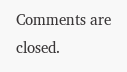Comments are closed.